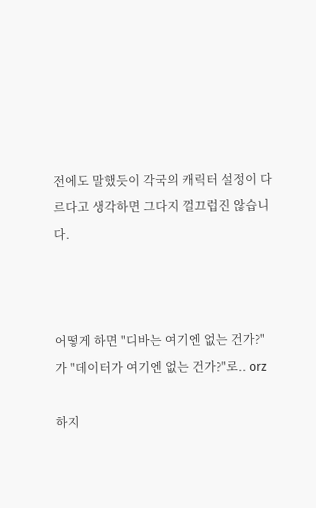전에도 말했듯이 각국의 캐릭터 설정이 다르다고 생각하면 그다지 껄끄럽진 않습니다.



어떻게 하면 "디바는 여기엔 없는 건가?"
가 "데이터가 여기엔 없는 건가?"로.. orz

하지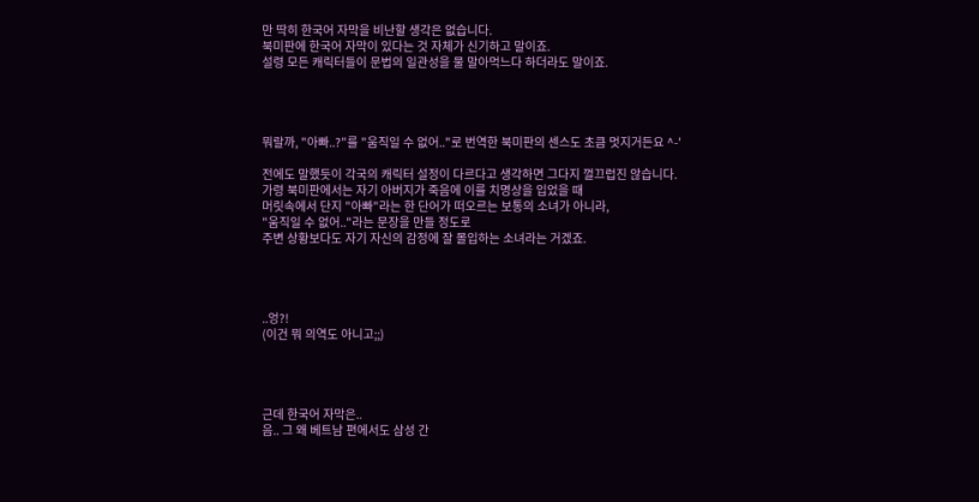만 딱히 한국어 자막을 비난할 생각은 없습니다.
북미판에 한국어 자막이 있다는 것 자체가 신기하고 말이죠.
설령 모든 캐릭터들이 문법의 일관성을 물 말아먹느다 하더라도 말이죠.




뭐랄까, "아빠..?"를 "움직일 수 없어.."로 번역한 북미판의 센스도 초큼 멋지거든요 ^-'

전에도 말했듯이 각국의 캐릭터 설정이 다르다고 생각하면 그다지 껄끄럽진 않습니다.
가령 북미판에서는 자기 아버지가 죽음에 이를 치명상을 입었을 때
머릿속에서 단지 "아빠"라는 한 단어가 떠오르는 보통의 소녀가 아니라,
"움직일 수 없어.."라는 문장을 만들 정도로
주변 상황보다도 자기 자신의 감정에 잘 몰입하는 소녀라는 거겠죠.




..엉?!
(이건 뭐 의역도 아니고;;)




근데 한국어 자막은..
음.. 그 왜 베트남 편에서도 삼성 간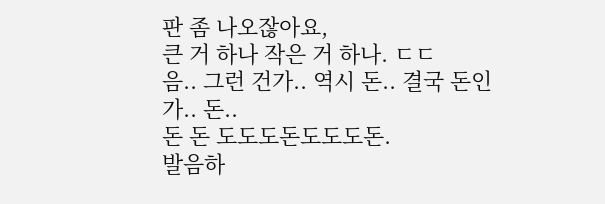판 좀 나오잖아요,
큰 거 하나 작은 거 하나. ㄷㄷ
음.. 그런 건가.. 역시 돈.. 결국 돈인가.. 돈..
돈 돈 도도도돈도도도돈.
발음하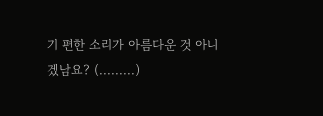기 편한 소리가 아름다운 것 아니겠남요? (.........)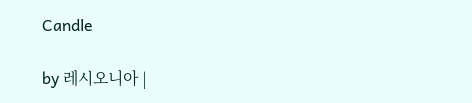Candle

by 레시오니아 |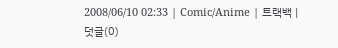2008/06/10 02:33 | Comic/Anime | 트랙백 | 덧글(0)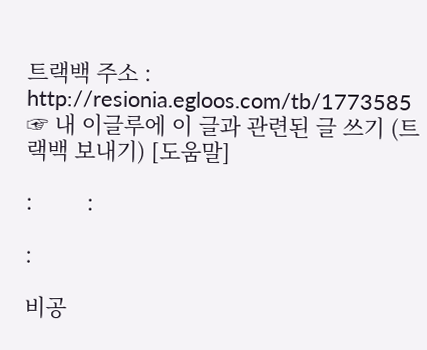트랙백 주소 : http://resionia.egloos.com/tb/1773585
☞ 내 이글루에 이 글과 관련된 글 쓰기 (트랙백 보내기) [도움말]

:         :

:

비공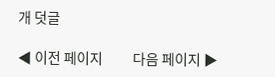개 덧글

◀ 이전 페이지          다음 페이지 ▶